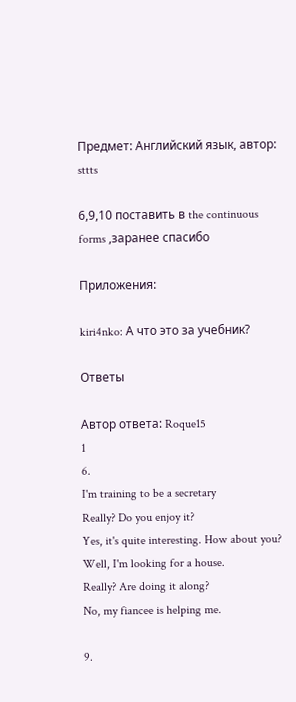Предмет: Английский язык, автор: sttts

6,9,10 поставить в the continuous forms ,заранее спасибо

Приложения:

kiri4nko: А что это за учебник?

Ответы

Автор ответа: Roque15
1
6.
I'm training to be a secretary
Really? Do you enjoy it?
Yes, it's quite interesting. How about you?
Well, I'm looking for a house.
Really? Are doing it along?
No, my fiancee is helping me.

9.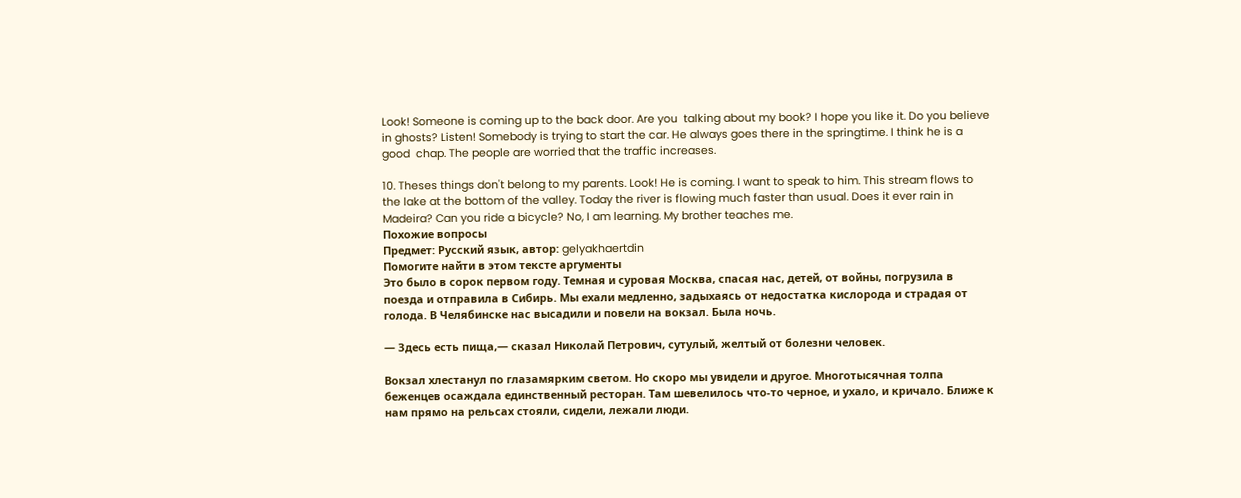Look! Someone is coming up to the back door. Are you  talking about my book? I hope you like it. Do you believe in ghosts? Listen! Somebody is trying to start the car. He always goes there in the springtime. I think he is a good  chap. The people are worried that the traffic increases.

10. Theses things don't belong to my parents. Look! He is coming. I want to speak to him. This stream flows to the lake at the bottom of the valley. Today the river is flowing much faster than usual. Does it ever rain in Madeira? Can you ride a bicycle? No, I am learning. My brother teaches me.
Похожие вопросы
Предмет: Русский язык, автор: gelyakhaertdin
Помогите найти в этом тексте аргументы
Это было в сорок первом году. Темная и суровая Москва, спасая нас, детей, от войны, погрузила в поезда и отправила в Сибирь. Мы ехали медленно, задыхаясь от недостатка кислорода и страдая от голода. В Челябинске нас высадили и повели на вокзал. Была ночь.

— Здесь есть пища,— сказал Николай Петрович, сутулый, желтый от болезни человек.

Вокзал хлестанул по глазамярким светом. Но скоро мы увидели и другое. Многотысячная толпа беженцев осаждала единственный ресторан. Там шевелилось что-то черное, и ухало, и кричало. Ближе к нам прямо на рельсах стояли, сидели, лежали люди.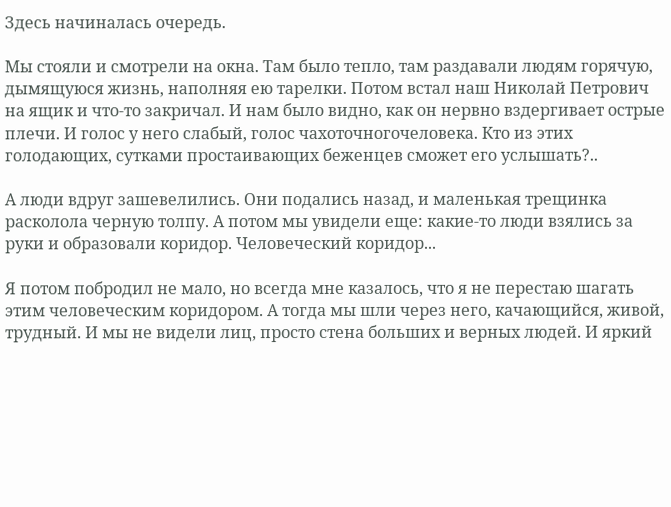Здесь начиналась очередь.

Мы стояли и смотрели на окна. Там было тепло, там раздавали людям горячую, дымящуюся жизнь, наполняя ею тарелки. Потом встал наш Николай Петрович на ящик и что-то закричал. И нам было видно, как он нервно вздергивает острые плечи. И голос у него слабый, голос чахоточногочеловека. Кто из этих голодающих, сутками простаивающих беженцев сможет его услышать?..

А люди вдруг зашевелились. Они подались назад, и маленькая трещинка расколола черную толпу. А потом мы увидели еще: какие-то люди взялись за руки и образовали коридор. Человеческий коридор...

Я потом побродил не мало, но всегда мне казалось, что я не перестаю шагать этим человеческим коридором. А тогда мы шли через него, качающийся, живой, трудный. И мы не видели лиц, просто стена больших и верных людей. И яркий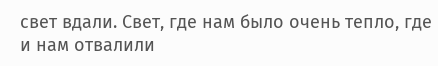свет вдали. Свет, где нам было очень тепло, где и нам отвалили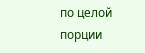по целой порции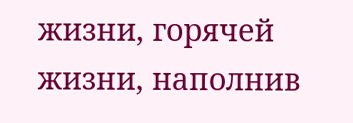жизни, горячей жизни, наполнив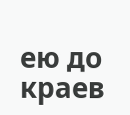ею до краев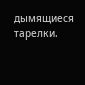дымящиеся тарелки.